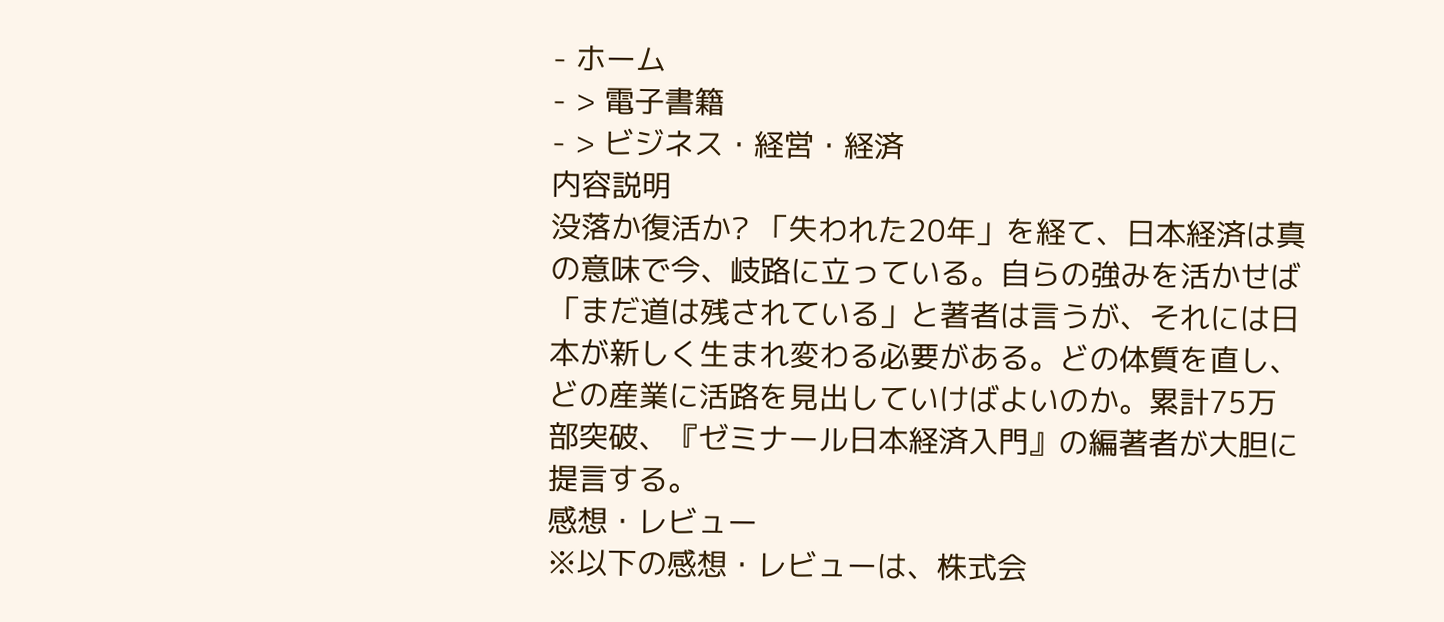- ホーム
- > 電子書籍
- > ビジネス・経営・経済
内容説明
没落か復活か? 「失われた20年」を経て、日本経済は真の意味で今、岐路に立っている。自らの強みを活かせば「まだ道は残されている」と著者は言うが、それには日本が新しく生まれ変わる必要がある。どの体質を直し、どの産業に活路を見出していけばよいのか。累計75万部突破、『ゼミナール日本経済入門』の編著者が大胆に提言する。
感想・レビュー
※以下の感想・レビューは、株式会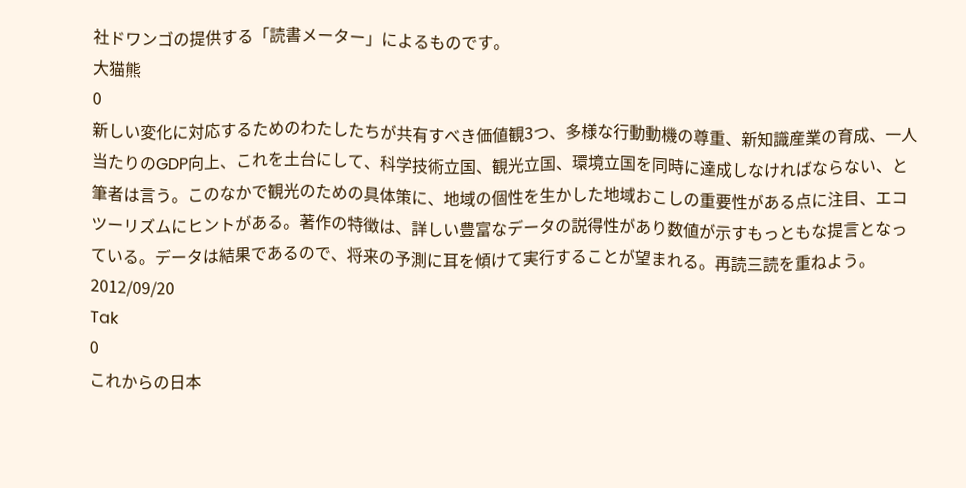社ドワンゴの提供する「読書メーター」によるものです。
大猫熊
0
新しい変化に対応するためのわたしたちが共有すべき価値観3つ、多様な行動動機の尊重、新知識産業の育成、一人当たりのGDP向上、これを土台にして、科学技術立国、観光立国、環境立国を同時に達成しなければならない、と筆者は言う。このなかで観光のための具体策に、地域の個性を生かした地域おこしの重要性がある点に注目、エコツーリズムにヒントがある。著作の特徴は、詳しい豊富なデータの説得性があり数値が示すもっともな提言となっている。データは結果であるので、将来の予測に耳を傾けて実行することが望まれる。再読三読を重ねよう。2012/09/20
Tak
0
これからの日本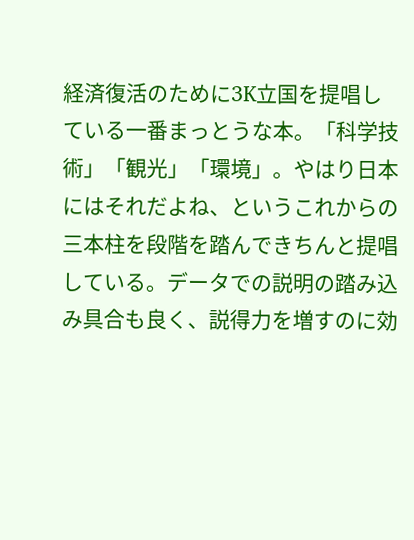経済復活のために3K立国を提唱している一番まっとうな本。「科学技術」「観光」「環境」。やはり日本にはそれだよね、というこれからの三本柱を段階を踏んできちんと提唱している。データでの説明の踏み込み具合も良く、説得力を増すのに効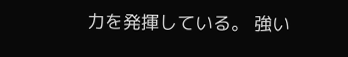力を発揮している。 強い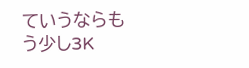ていうならもう少し3K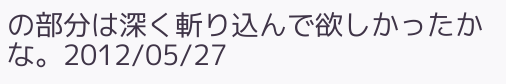の部分は深く斬り込んで欲しかったかな。2012/05/27